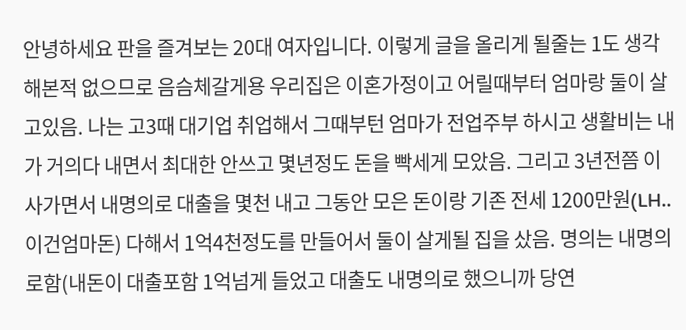안녕하세요 판을 즐겨보는 20대 여자입니다. 이렇게 글을 올리게 될줄는 1도 생각해본적 없으므로 음슴체갈게용 우리집은 이혼가정이고 어릴때부터 엄마랑 둘이 살고있음. 나는 고3때 대기업 취업해서 그때부턴 엄마가 전업주부 하시고 생활비는 내가 거의다 내면서 최대한 안쓰고 몇년정도 돈을 빡세게 모았음. 그리고 3년전쯤 이사가면서 내명의로 대출을 몇천 내고 그동안 모은 돈이랑 기존 전세 1200만원(LH..이건엄마돈) 다해서 1억4천정도를 만들어서 둘이 살게될 집을 샀음. 명의는 내명의로함(내돈이 대출포함 1억넘게 들었고 대출도 내명의로 했으니까 당연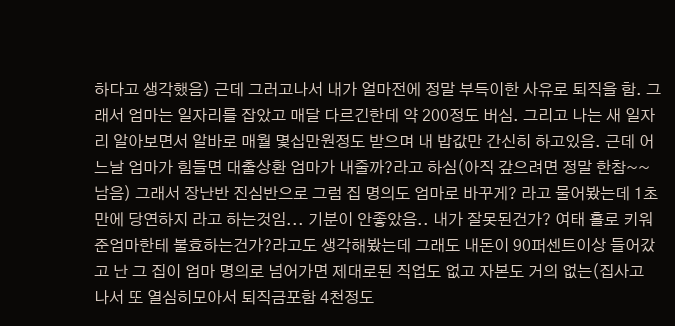하다고 생각했음) 근데 그러고나서 내가 얼마전에 정말 부득이한 사유로 퇴직을 함. 그래서 엄마는 일자리를 잡았고 매달 다르긴한데 약 200정도 버심. 그리고 나는 새 일자리 알아보면서 알바로 매월 몇십만원정도 받으며 내 밥값만 간신히 하고있음. 근데 어느날 엄마가 힘들면 대출상환 엄마가 내줄까?라고 하심(아직 갚으려면 정말 한참~~남음) 그래서 장난반 진심반으로 그럼 집 명의도 엄마로 바꾸게? 라고 물어봤는데 1초만에 당연하지 라고 하는것임... 기분이 안좋았음.. 내가 잘못된건가? 여태 홀로 키워준엄마한테 불효하는건가?라고도 생각해봤는데 그래도 내돈이 90퍼센트이상 들어갔고 난 그 집이 엄마 명의로 넘어가면 제대로된 직업도 없고 자본도 거의 없는(집사고 나서 또 열심히모아서 퇴직금포함 4천정도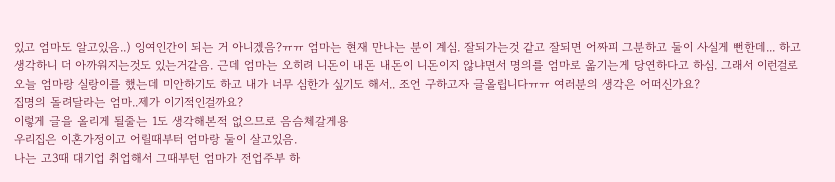있고 엄마도 알고있음..) 잉여인간이 되는 거 아니겠음?ㅠㅠ 엄마는 현재 만나는 분이 계심. 잘되가는것 같고 잘되면 어짜피 그분하고 둘이 사실게 뻔한데... 하고 생각하니 더 아까워지는것도 있는거같음. 근데 엄마는 오히려 니돈이 내돈 내돈이 니돈이지 않냐면서 명의를 엄마로 옮기는게 당연하다고 하심. 그래서 이런걸로 오늘 엄마랑 실랑이를 했는데 미안하기도 하고 내가 너무 심한가 싶기도 해서.. 조언 구하고자 글올립니다ㅠㅠ 여러분의 생각은 어떠신가요?
집명의 돌려달라는 엄마..제가 이기적인걸까요?
이렇게 글을 올리게 될줄는 1도 생각해본적 없으므로 음슴체갈게용
우리집은 이혼가정이고 어릴때부터 엄마랑 둘이 살고있음.
나는 고3때 대기업 취업해서 그때부턴 엄마가 전업주부 하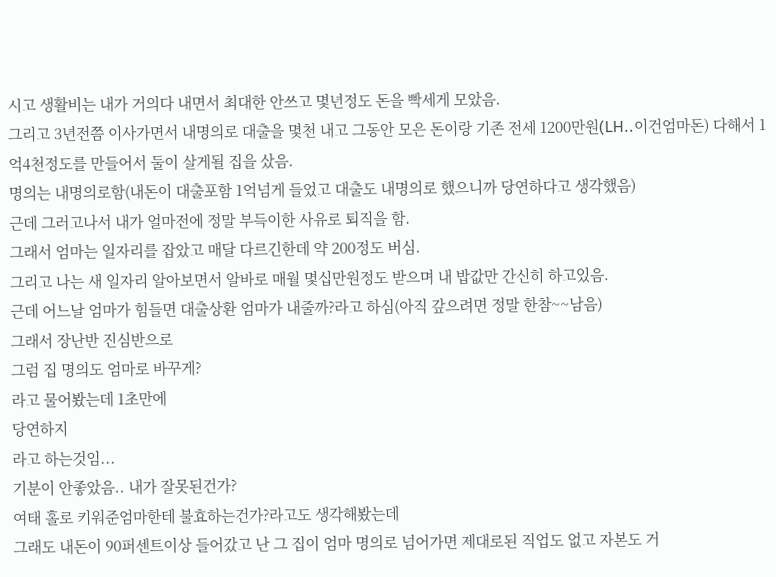시고 생활비는 내가 거의다 내면서 최대한 안쓰고 몇년정도 돈을 빡세게 모았음.
그리고 3년전쯤 이사가면서 내명의로 대출을 몇천 내고 그동안 모은 돈이랑 기존 전세 1200만원(LH..이건엄마돈) 다해서 1억4천정도를 만들어서 둘이 살게될 집을 샀음.
명의는 내명의로함(내돈이 대출포함 1억넘게 들었고 대출도 내명의로 했으니까 당연하다고 생각했음)
근데 그러고나서 내가 얼마전에 정말 부득이한 사유로 퇴직을 함.
그래서 엄마는 일자리를 잡았고 매달 다르긴한데 약 200정도 버심.
그리고 나는 새 일자리 알아보면서 알바로 매월 몇십만원정도 받으며 내 밥값만 간신히 하고있음.
근데 어느날 엄마가 힘들면 대출상환 엄마가 내줄까?라고 하심(아직 갚으려면 정말 한참~~남음)
그래서 장난반 진심반으로
그럼 집 명의도 엄마로 바꾸게?
라고 물어봤는데 1초만에
당연하지
라고 하는것임...
기분이 안좋았음.. 내가 잘못된건가?
여태 홀로 키워준엄마한테 불효하는건가?라고도 생각해봤는데
그래도 내돈이 90퍼센트이상 들어갔고 난 그 집이 엄마 명의로 넘어가면 제대로된 직업도 없고 자본도 거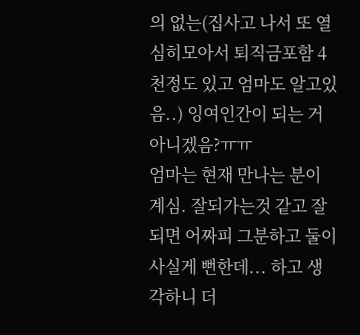의 없는(집사고 나서 또 열심히모아서 퇴직금포함 4천정도 있고 엄마도 알고있음..) 잉여인간이 되는 거 아니겠음?ㅠㅠ
엄마는 현재 만나는 분이 계심. 잘되가는것 같고 잘되면 어짜피 그분하고 둘이 사실게 뻔한데... 하고 생각하니 더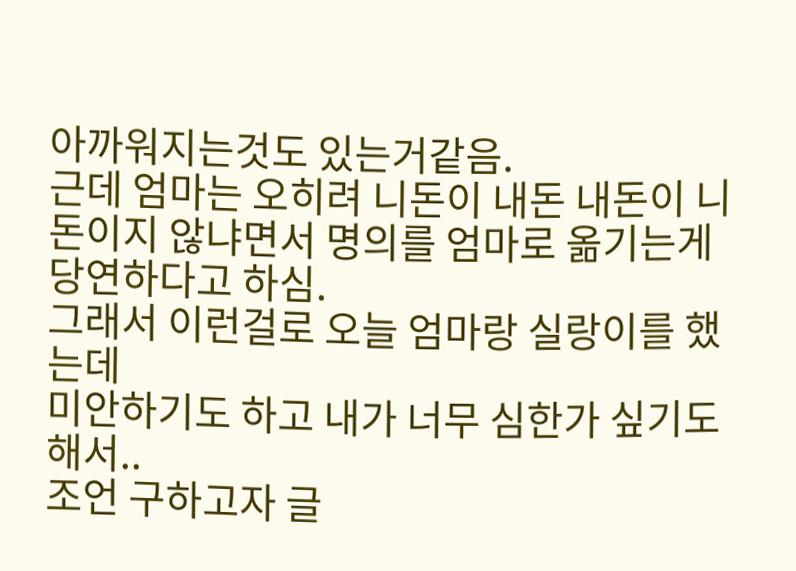아까워지는것도 있는거같음.
근데 엄마는 오히려 니돈이 내돈 내돈이 니돈이지 않냐면서 명의를 엄마로 옮기는게 당연하다고 하심.
그래서 이런걸로 오늘 엄마랑 실랑이를 했는데
미안하기도 하고 내가 너무 심한가 싶기도 해서..
조언 구하고자 글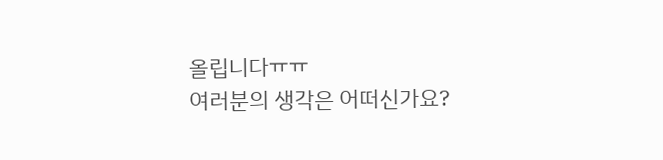올립니다ㅠㅠ
여러분의 생각은 어떠신가요?